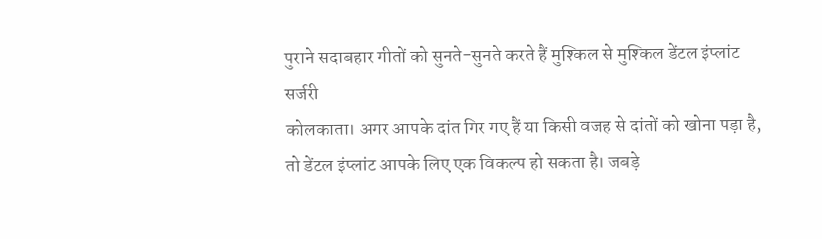पुराने सदाबहार गीतों को सुनते-सुनते करते हैं मुश्किल से मुश्किल डेंटल इंप्लांट सर्जरी
कोलकाता। अगर आपके दांत गिर गए हैं या किसी वजह से दांतों को खोना पड़ा है, तो डेंटल इंप्लांट आपके लिए एक विकल्प हो सकता है। जबड़े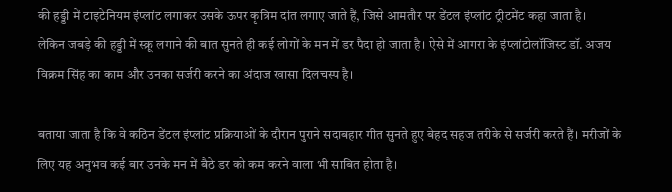की हड्डी में टाइटेनियम इंप्लांट लगाकर उसके ऊपर कृत्रिम दांत लगाए जाते हैं, जिसे आमतौर पर डेंटल इंप्लांट ट्रीटमेंट कहा जाता है।
लेकिन जबड़े की हड्डी में स्क्रू लगाने की बात सुनते ही कई लोगों के मन में डर पैदा हो जाता है। ऐसे में आगरा के इंप्लांटोलॉजिस्ट डॉ. अजय विक्रम सिंह का काम और उनका सर्जरी करने का अंदाज खासा दिलचस्प है।

बताया जाता है कि वे कठिन डेंटल इंप्लांट प्रक्रियाओं के दौरान पुराने सदाबहार गीत सुनते हुए बेहद सहज तरीके से सर्जरी करते हैं। मरीजों के लिए यह अनुभव कई बार उनके मन में बैठे डर को कम करने वाला भी साबित होता है।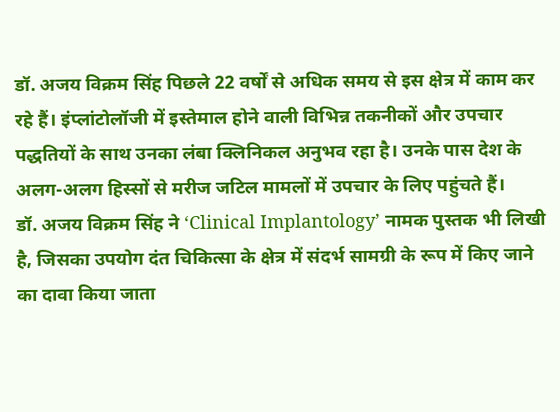डॉ. अजय विक्रम सिंह पिछले 22 वर्षों से अधिक समय से इस क्षेत्र में काम कर रहे हैं। इंप्लांटोलॉजी में इस्तेमाल होने वाली विभिन्न तकनीकों और उपचार पद्धतियों के साथ उनका लंबा क्लिनिकल अनुभव रहा है। उनके पास देश के अलग-अलग हिस्सों से मरीज जटिल मामलों में उपचार के लिए पहुंचते हैं।
डॉ. अजय विक्रम सिंह ने ‘Clinical Implantology’ नामक पुस्तक भी लिखी है, जिसका उपयोग दंत चिकित्सा के क्षेत्र में संदर्भ सामग्री के रूप में किए जाने का दावा किया जाता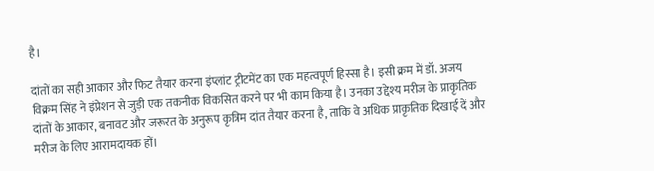है।

दांतों का सही आकार और फिट तैयार करना इंप्लांट ट्रीटमेंट का एक महत्वपूर्ण हिस्सा है। इसी क्रम में डॉ. अजय विक्रम सिंह ने इंप्रेशन से जुड़ी एक तकनीक विकसित करने पर भी काम किया है। उनका उद्देश्य मरीज के प्राकृतिक दांतों के आकार, बनावट और जरूरत के अनुरूप कृत्रिम दांत तैयार करना है, ताकि वे अधिक प्राकृतिक दिखाई दें और मरीज के लिए आरामदायक हों।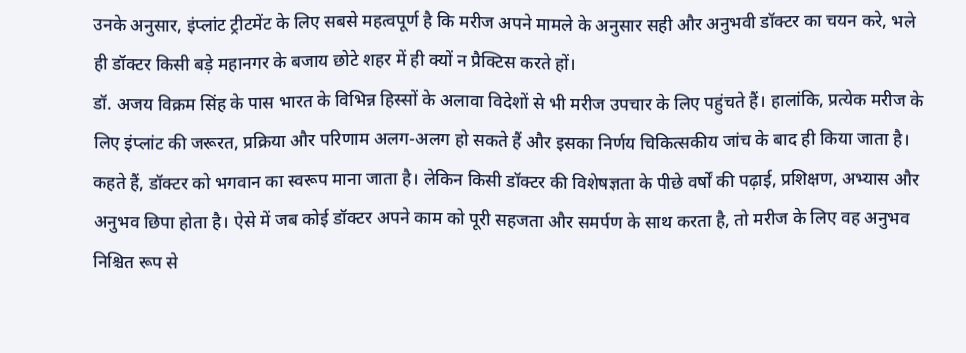उनके अनुसार, इंप्लांट ट्रीटमेंट के लिए सबसे महत्वपूर्ण है कि मरीज अपने मामले के अनुसार सही और अनुभवी डॉक्टर का चयन करे, भले ही डॉक्टर किसी बड़े महानगर के बजाय छोटे शहर में ही क्यों न प्रैक्टिस करते हों।
डॉ. अजय विक्रम सिंह के पास भारत के विभिन्न हिस्सों के अलावा विदेशों से भी मरीज उपचार के लिए पहुंचते हैं। हालांकि, प्रत्येक मरीज के लिए इंप्लांट की जरूरत, प्रक्रिया और परिणाम अलग-अलग हो सकते हैं और इसका निर्णय चिकित्सकीय जांच के बाद ही किया जाता है।
कहते हैं, डॉक्टर को भगवान का स्वरूप माना जाता है। लेकिन किसी डॉक्टर की विशेषज्ञता के पीछे वर्षों की पढ़ाई, प्रशिक्षण, अभ्यास और अनुभव छिपा होता है। ऐसे में जब कोई डॉक्टर अपने काम को पूरी सहजता और समर्पण के साथ करता है, तो मरीज के लिए वह अनुभव निश्चित रूप से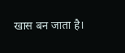खास बन जाता है।